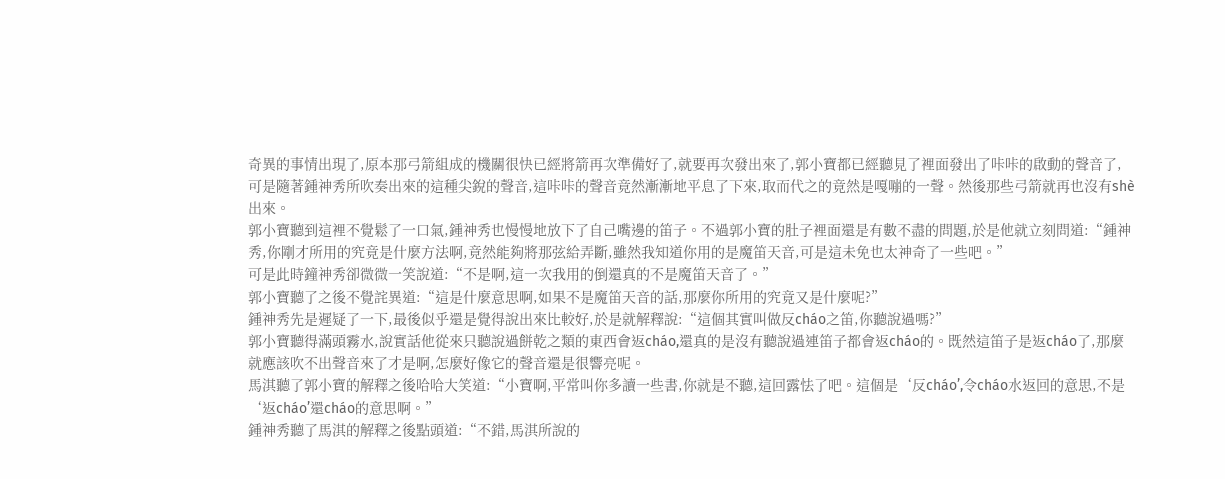奇異的事情出現了,原本那弓箭組成的機關很快已經將箭再次準備好了,就要再次發出來了,郭小寶都已經聽見了裡面發出了咔咔的啟動的聲音了,可是隨著鍾神秀所吹奏出來的這種尖銳的聲音,這咔咔的聲音竟然漸漸地平息了下來,取而代之的竟然是嘎嘣的一聲。然後那些弓箭就再也沒有shè出來。
郭小寶聽到這裡不覺鬆了一口氣,鍾神秀也慢慢地放下了自己嘴邊的笛子。不過郭小寶的肚子裡面還是有數不盡的問題,於是他就立刻問道:“鍾神秀,你剛才所用的究竟是什麼方法啊,竟然能夠將那弦給弄斷,雖然我知道你用的是魔笛天音,可是這未免也太神奇了一些吧。”
可是此時鐘神秀卻微微一笑說道:“不是啊,這一次我用的倒還真的不是魔笛天音了。”
郭小寶聽了之後不覺詫異道:“這是什麼意思啊,如果不是魔笛天音的話,那麼你所用的究竟又是什麼呢?”
鍾神秀先是遲疑了一下,最後似乎還是覺得說出來比較好,於是就解釋說:“這個其實叫做反cháo之笛,你聽說過嗎?”
郭小寶聽得滿頭霧水,說實話他從來只聽說過餅乾之類的東西會返cháo,還真的是沒有聽說過連笛子都會返cháo的。既然這笛子是返cháo了,那麼就應該吹不出聲音來了才是啊,怎麼好像它的聲音還是很響亮呢。
馬淇聽了郭小寶的解釋之後哈哈大笑道:“小寶啊,平常叫你多讀一些書,你就是不聽,這回露怯了吧。這個是‘反cháo’,令cháo水返回的意思,不是‘返cháo’還cháo的意思啊。”
鍾神秀聽了馬淇的解釋之後點頭道:“不錯,馬淇所說的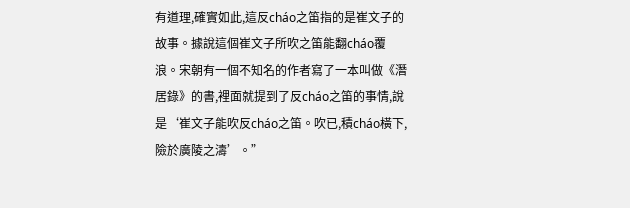有道理,確實如此,這反cháo之笛指的是崔文子的故事。據說這個崔文子所吹之笛能翻cháo覆浪。宋朝有一個不知名的作者寫了一本叫做《潛居錄》的書,裡面就提到了反cháo之笛的事情,說是‘崔文子能吹反cháo之笛。吹已,積cháo橫下,險於廣陵之濤’。”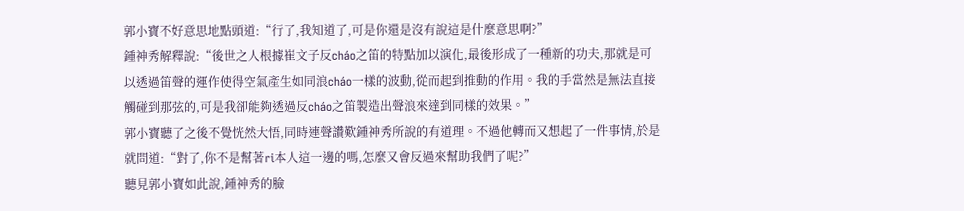郭小寶不好意思地點頭道:“行了,我知道了,可是你還是沒有說這是什麼意思啊?”
鍾神秀解釋說:“後世之人根據崔文子反cháo之笛的特點加以演化,最後形成了一種新的功夫,那就是可以透過笛聲的運作使得空氣產生如同浪cháo一樣的波動,從而起到推動的作用。我的手當然是無法直接觸碰到那弦的,可是我卻能夠透過反cháo之笛製造出聲浪來達到同樣的效果。”
郭小寶聽了之後不覺恍然大悟,同時連聲讚歎鍾神秀所說的有道理。不過他轉而又想起了一件事情,於是就問道:“對了,你不是幫著ri本人這一邊的嗎,怎麼又會反過來幫助我們了呢?”
聽見郭小寶如此說,鍾神秀的臉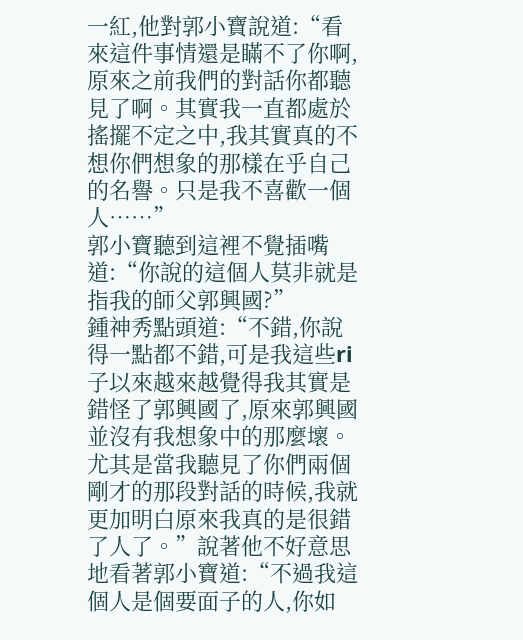一紅,他對郭小寶說道:“看來這件事情還是瞞不了你啊,原來之前我們的對話你都聽見了啊。其實我一直都處於搖擺不定之中,我其實真的不想你們想象的那樣在乎自己的名譽。只是我不喜歡一個人……”
郭小寶聽到這裡不覺插嘴道:“你說的這個人莫非就是指我的師父郭興國?”
鍾神秀點頭道:“不錯,你說得一點都不錯,可是我這些ri子以來越來越覺得我其實是錯怪了郭興國了,原來郭興國並沒有我想象中的那麼壞。尤其是當我聽見了你們兩個剛才的那段對話的時候,我就更加明白原來我真的是很錯了人了。”說著他不好意思地看著郭小寶道:“不過我這個人是個要面子的人,你如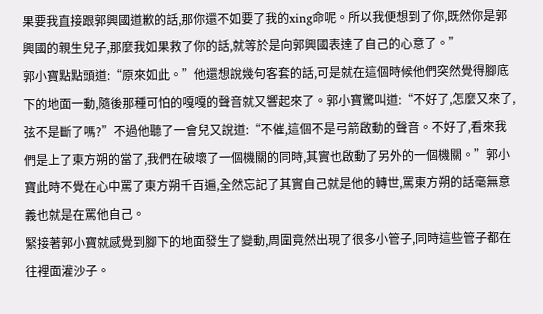果要我直接跟郭興國道歉的話,那你還不如要了我的xing命呢。所以我便想到了你,既然你是郭興國的親生兒子,那麼我如果救了你的話,就等於是向郭興國表達了自己的心意了。”
郭小寶點點頭道:“原來如此。”他還想說幾句客套的話,可是就在這個時候他們突然覺得腳底下的地面一動,隨後那種可怕的嘎嘎的聲音就又響起來了。郭小寶驚叫道:“不好了,怎麼又來了,弦不是斷了嗎?”不過他聽了一會兒又說道:“不催,這個不是弓箭啟動的聲音。不好了,看來我們是上了東方朔的當了,我們在破壞了一個機關的同時,其實也啟動了另外的一個機關。”郭小寶此時不覺在心中罵了東方朔千百遍,全然忘記了其實自己就是他的轉世,罵東方朔的話毫無意義也就是在罵他自己。
緊接著郭小寶就感覺到腳下的地面發生了變動,周圍竟然出現了很多小管子,同時這些管子都在往裡面灌沙子。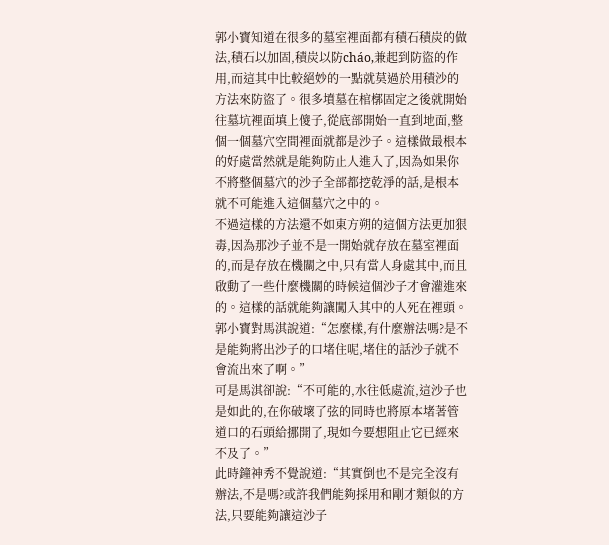郭小寶知道在很多的墓室裡面都有積石積炭的做法,積石以加固,積炭以防cháo,兼起到防盜的作用,而這其中比較絕妙的一點就莫過於用積沙的方法來防盜了。很多墳墓在棺槨固定之後就開始往墓坑裡面填上傻子,從底部開始一直到地面,整個一個墓穴空間裡面就都是沙子。這樣做最根本的好處當然就是能夠防止人進入了,因為如果你不將整個墓穴的沙子全部都挖乾淨的話,是根本就不可能進入這個墓穴之中的。
不過這樣的方法還不如東方朔的這個方法更加狠毒,因為那沙子並不是一開始就存放在墓室裡面的,而是存放在機關之中,只有當人身處其中,而且啟動了一些什麼機關的時候這個沙子才會灌進來的。這樣的話就能夠讓闖入其中的人死在裡頭。
郭小寶對馬淇說道:“怎麼樣,有什麼辦法嗎?是不是能夠將出沙子的口堵住呢,堵住的話沙子就不會流出來了啊。”
可是馬淇卻說:“不可能的,水往低處流,這沙子也是如此的,在你破壞了弦的同時也將原本堵著管道口的石頭給挪開了,現如今要想阻止它已經來不及了。”
此時鐘神秀不覺說道:“其實倒也不是完全沒有辦法,不是嗎?或許我們能夠採用和剛才類似的方法,只要能夠讓這沙子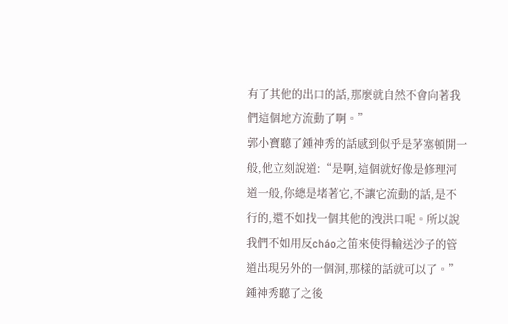有了其他的出口的話,那麼就自然不會向著我們這個地方流動了啊。”
郭小寶聽了鍾神秀的話感到似乎是茅塞頓開一般,他立刻說道:“是啊,這個就好像是修理河道一般,你總是堵著它,不讓它流動的話,是不行的,還不如找一個其他的洩洪口呢。所以說我們不如用反cháo之笛來使得輸送沙子的管道出現另外的一個洞,那樣的話就可以了。”
鍾神秀聽了之後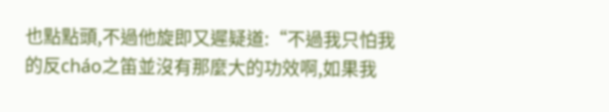也點點頭,不過他旋即又遲疑道:“不過我只怕我的反cháo之笛並沒有那麼大的功效啊,如果我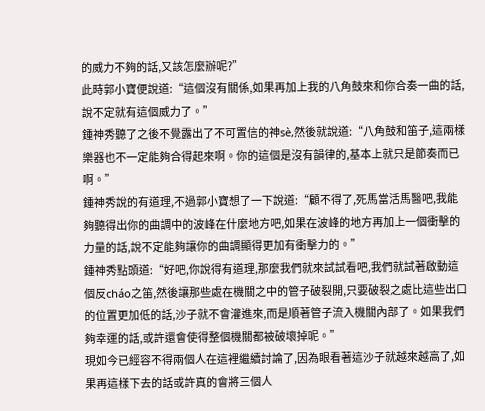的威力不夠的話,又該怎麼辦呢?”
此時郭小寶便說道:“這個沒有關係,如果再加上我的八角鼓來和你合奏一曲的話,說不定就有這個威力了。”
鍾神秀聽了之後不覺露出了不可置信的神sè,然後就說道:“八角鼓和笛子,這兩樣樂器也不一定能夠合得起來啊。你的這個是沒有韻律的,基本上就只是節奏而已啊。”
鍾神秀說的有道理,不過郭小寶想了一下說道:“顧不得了,死馬當活馬醫吧,我能夠聽得出你的曲調中的波峰在什麼地方吧,如果在波峰的地方再加上一個衝擊的力量的話,說不定能夠讓你的曲調顯得更加有衝擊力的。”
鍾神秀點頭道:“好吧,你說得有道理,那麼我們就來試試看吧,我們就試著啟動這個反cháo之笛,然後讓那些處在機關之中的管子破裂開,只要破裂之處比這些出口的位置更加低的話,沙子就不會灌進來,而是順著管子流入機關內部了。如果我們夠幸運的話,或許還會使得整個機關都被破壞掉呢。”
現如今已經容不得兩個人在這裡繼續討論了,因為眼看著這沙子就越來越高了,如果再這樣下去的話或許真的會將三個人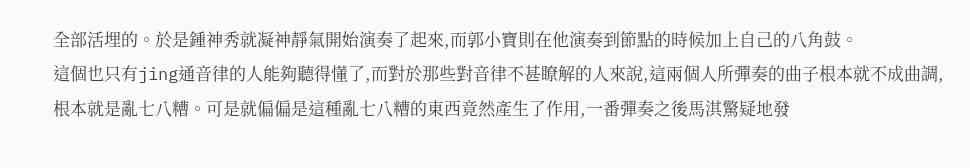全部活埋的。於是鍾神秀就凝神靜氣開始演奏了起來,而郭小寶則在他演奏到節點的時候加上自己的八角鼓。
這個也只有jing通音律的人能夠聽得懂了,而對於那些對音律不甚瞭解的人來說,這兩個人所彈奏的曲子根本就不成曲調,根本就是亂七八糟。可是就偏偏是這種亂七八糟的東西竟然產生了作用,一番彈奏之後馬淇驚疑地發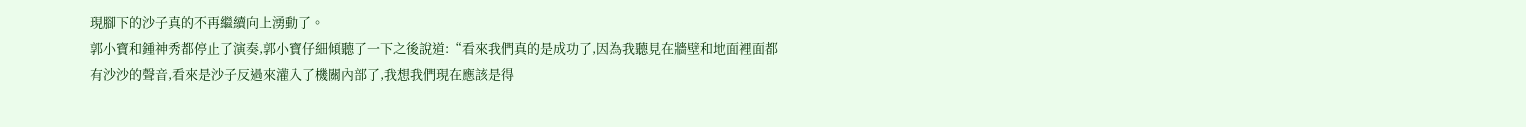現腳下的沙子真的不再繼續向上湧動了。
郭小寶和鍾神秀都停止了演奏,郭小寶仔細傾聽了一下之後說道:“看來我們真的是成功了,因為我聽見在牆壁和地面裡面都有沙沙的聲音,看來是沙子反過來灌入了機關內部了,我想我們現在應該是得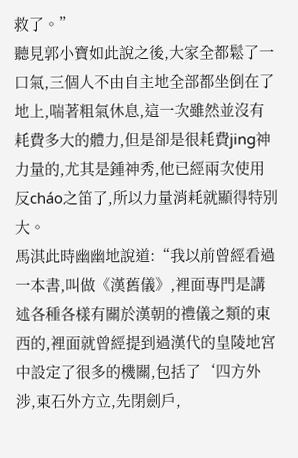救了。”
聽見郭小寶如此說之後,大家全都鬆了一口氣,三個人不由自主地全部都坐倒在了地上,喘著粗氣休息,這一次雖然並沒有耗費多大的體力,但是卻是很耗費jing神力量的,尤其是鍾神秀,他已經兩次使用反cháo之笛了,所以力量消耗就顯得特別大。
馬淇此時幽幽地說道:“我以前曾經看過一本書,叫做《漢舊儀》,裡面專門是講述各種各樣有關於漢朝的禮儀之類的東西的,裡面就曾經提到過漢代的皇陵地宮中設定了很多的機關,包括了‘四方外涉,東石外方立,先閉劍戶,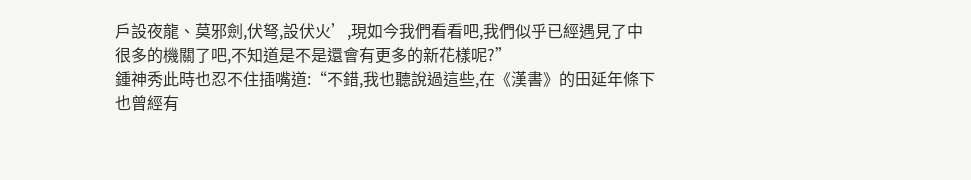戶設夜龍、莫邪劍,伏弩,設伏火’,現如今我們看看吧,我們似乎已經遇見了中很多的機關了吧,不知道是不是還會有更多的新花樣呢?”
鍾神秀此時也忍不住插嘴道:“不錯,我也聽說過這些,在《漢書》的田延年條下也曾經有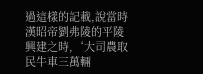過這樣的記載,說當時漢昭帝劉弗陵的平陵興建之時,‘大司農取民牛車三萬輛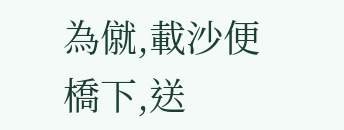為僦,載沙便橋下,送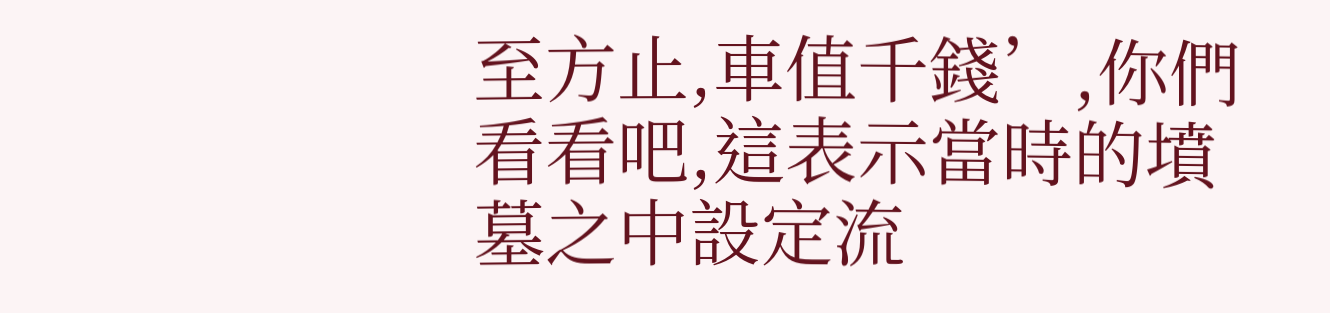至方止,車值千錢’,你們看看吧,這表示當時的墳墓之中設定流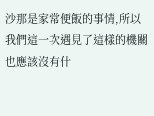沙那是家常便飯的事情,所以我們這一次遇見了這樣的機關也應該沒有什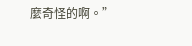麼奇怪的啊。”